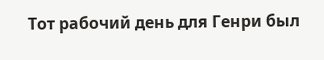Тот рабочий день для Генри был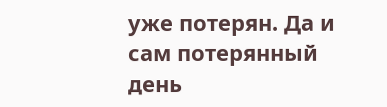уже потерян. Да и сам потерянный день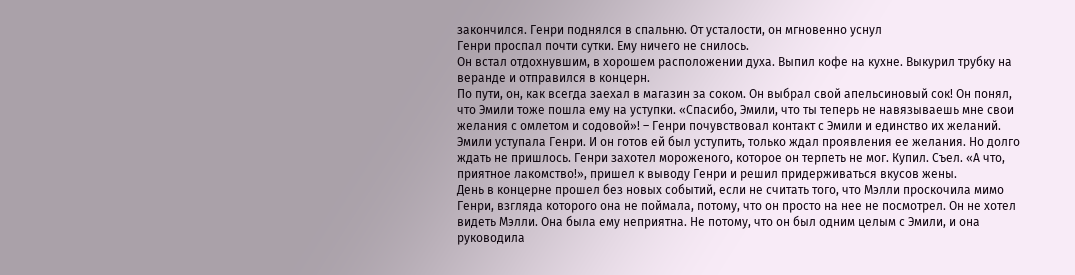закончился. Генри поднялся в спальню. От усталости, он мгновенно уснул
Генри проспал почти сутки. Ему ничего не снилось.
Он встал отдохнувшим, в хорошем расположении духа. Выпил кофе на кухне. Выкурил трубку на веранде и отправился в концерн.
По пути, он, как всегда заехал в магазин за соком. Он выбрал свой апельсиновый сок! Он понял, что Эмили тоже пошла ему на уступки. «Спасибо, Эмили, что ты теперь не навязываешь мне свои желания с омлетом и содовой»! – Генри почувствовал контакт с Эмили и единство их желаний. Эмили уступала Генри. И он готов ей был уступить, только ждал проявления ее желания. Но долго ждать не пришлось. Генри захотел мороженого, которое он терпеть не мог. Купил. Съел. «А что, приятное лакомство!», пришел к выводу Генри и решил придерживаться вкусов жены.
День в концерне прошел без новых событий, если не считать того, что Мэлли проскочила мимо Генри, взгляда которого она не поймала, потому, что он просто на нее не посмотрел. Он не хотел видеть Мэлли. Она была ему неприятна. Не потому, что он был одним целым с Эмили, и она руководила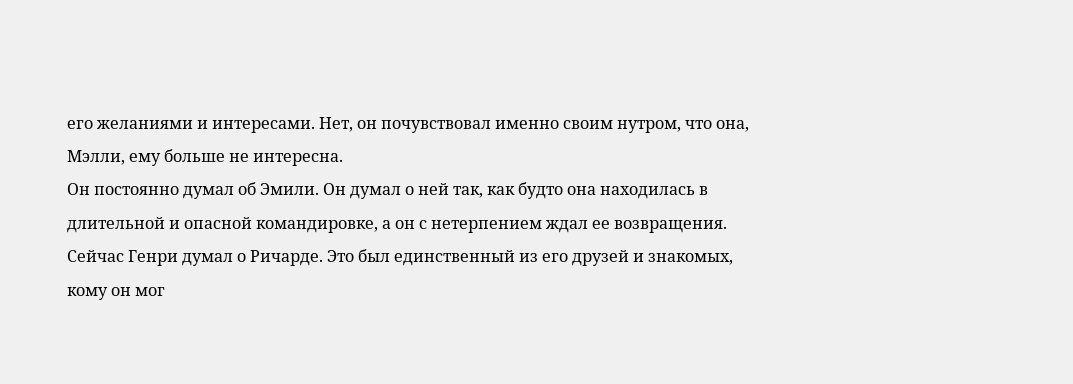его желаниями и интересами. Нет, он почувствовал именно своим нутром, что она, Мэлли, ему больше не интересна.
Он постоянно думал об Эмили. Он думал о ней так, как будто она находилась в длительной и опасной командировке, а он с нетерпением ждал ее возвращения.
Сейчас Генри думал о Ричарде. Это был единственный из его друзей и знакомых, кому он мог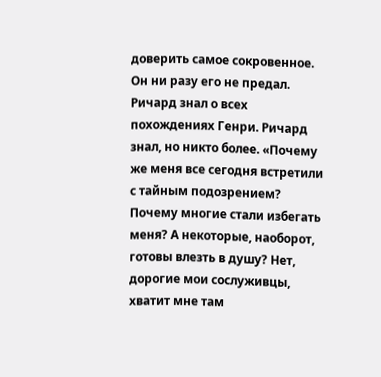доверить самое сокровенное. Он ни разу его не предал. Ричард знал о всех похождениях Генри. Ричард знал, но никто более. «Почему же меня все сегодня встретили с тайным подозрением? Почему многие стали избегать меня? А некоторые, наоборот, готовы влезть в душу? Нет, дорогие мои сослуживцы, хватит мне там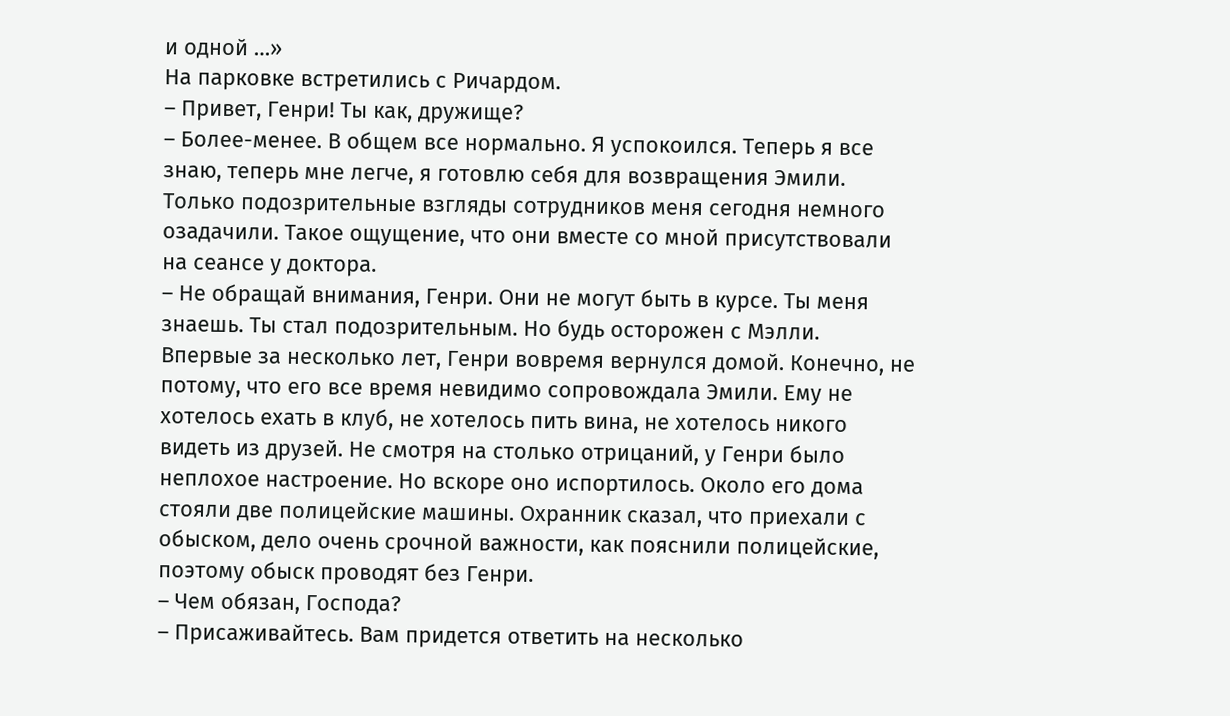и одной …»
На парковке встретились с Ричардом.
– Привет, Генри! Ты как, дружище?
– Более-менее. В общем все нормально. Я успокоился. Теперь я все знаю, теперь мне легче, я готовлю себя для возвращения Эмили. Только подозрительные взгляды сотрудников меня сегодня немного озадачили. Такое ощущение, что они вместе со мной присутствовали на сеансе у доктора.
– Не обращай внимания, Генри. Они не могут быть в курсе. Ты меня знаешь. Ты стал подозрительным. Но будь осторожен с Мэлли.
Впервые за несколько лет, Генри вовремя вернулся домой. Конечно, не потому, что его все время невидимо сопровождала Эмили. Ему не хотелось ехать в клуб, не хотелось пить вина, не хотелось никого видеть из друзей. Не смотря на столько отрицаний, у Генри было неплохое настроение. Но вскоре оно испортилось. Около его дома стояли две полицейские машины. Охранник сказал, что приехали с обыском, дело очень срочной важности, как пояснили полицейские, поэтому обыск проводят без Генри.
– Чем обязан, Господа?
– Присаживайтесь. Вам придется ответить на несколько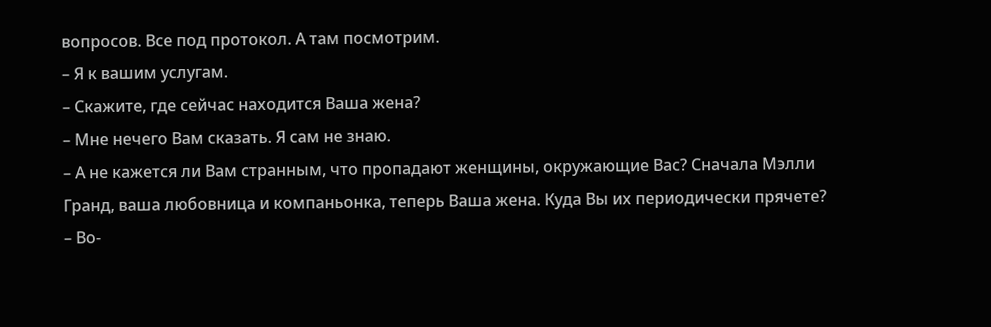вопросов. Все под протокол. А там посмотрим.
– Я к вашим услугам.
– Скажите, где сейчас находится Ваша жена?
– Мне нечего Вам сказать. Я сам не знаю.
– А не кажется ли Вам странным, что пропадают женщины, окружающие Вас? Сначала Мэлли Гранд, ваша любовница и компаньонка, теперь Ваша жена. Куда Вы их периодически прячете?
– Во-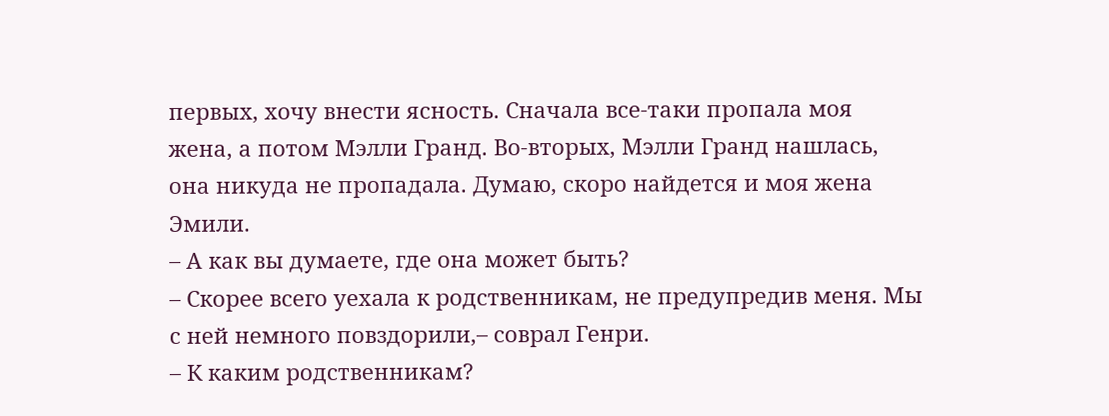первых, хочу внести ясность. Сначала все-таки пропала моя жена, а потом Мэлли Гранд. Во-вторых, Мэлли Гранд нашлась, она никуда не пропадала. Думаю, скоро найдется и моя жена Эмили.
– А как вы думаете, где она может быть?
– Скорее всего уехала к родственникам, не предупредив меня. Мы с ней немного повздорили,– соврал Генри.
– К каким родственникам?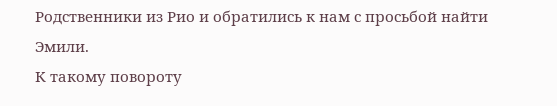Родственники из Рио и обратились к нам с просьбой найти Эмили.
К такому повороту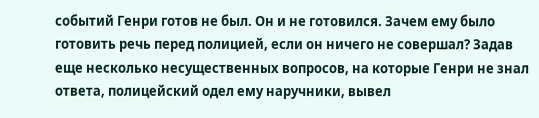событий Генри готов не был. Он и не готовился. Зачем ему было готовить речь перед полицией, если он ничего не совершал? Задав еще несколько несущественных вопросов, на которые Генри не знал ответа, полицейский одел ему наручники, вывел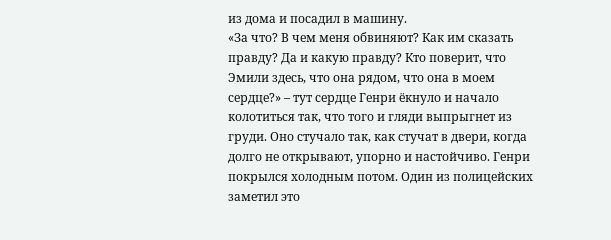из дома и посадил в машину.
«За что? В чем меня обвиняют? Как им сказать правду? Да и какую правду? Кто поверит, что Эмили здесь, что она рядом, что она в моем сердце?» – тут сердце Генри ёкнуло и начало колотиться так, что того и гляди выпрыгнет из груди. Оно стучало так, как стучат в двери, когда долго не открывают, упорно и настойчиво. Генри покрылся холодным потом. Один из полицейских заметил это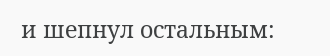и шепнул остальным: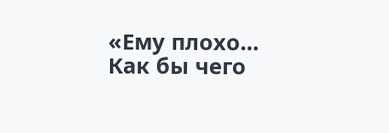«Ему плохо… Как бы чего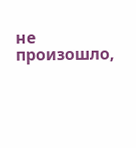не произошло,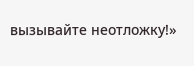вызывайте неотложку!»